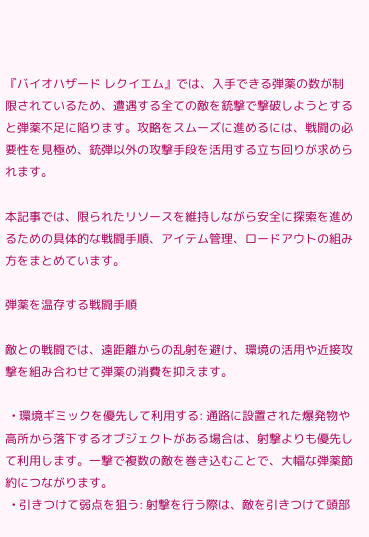『バイオハザード レクイエム』では、入手できる弾薬の数が制限されているため、遭遇する全ての敵を銃撃で撃破しようとすると弾薬不足に陥ります。攻略をスムーズに進めるには、戦闘の必要性を見極め、銃弾以外の攻撃手段を活用する立ち回りが求められます。

本記事では、限られたリソースを維持しながら安全に探索を進めるための具体的な戦闘手順、アイテム管理、ロードアウトの組み方をまとめています。

弾薬を温存する戦闘手順

敵との戦闘では、遠距離からの乱射を避け、環境の活用や近接攻撃を組み合わせて弾薬の消費を抑えます。

  • 環境ギミックを優先して利用する: 通路に設置された爆発物や高所から落下するオブジェクトがある場合は、射撃よりも優先して利用します。一撃で複数の敵を巻き込むことで、大幅な弾薬節約につながります。
  • 引きつけて弱点を狙う: 射撃を行う際は、敵を引きつけて頭部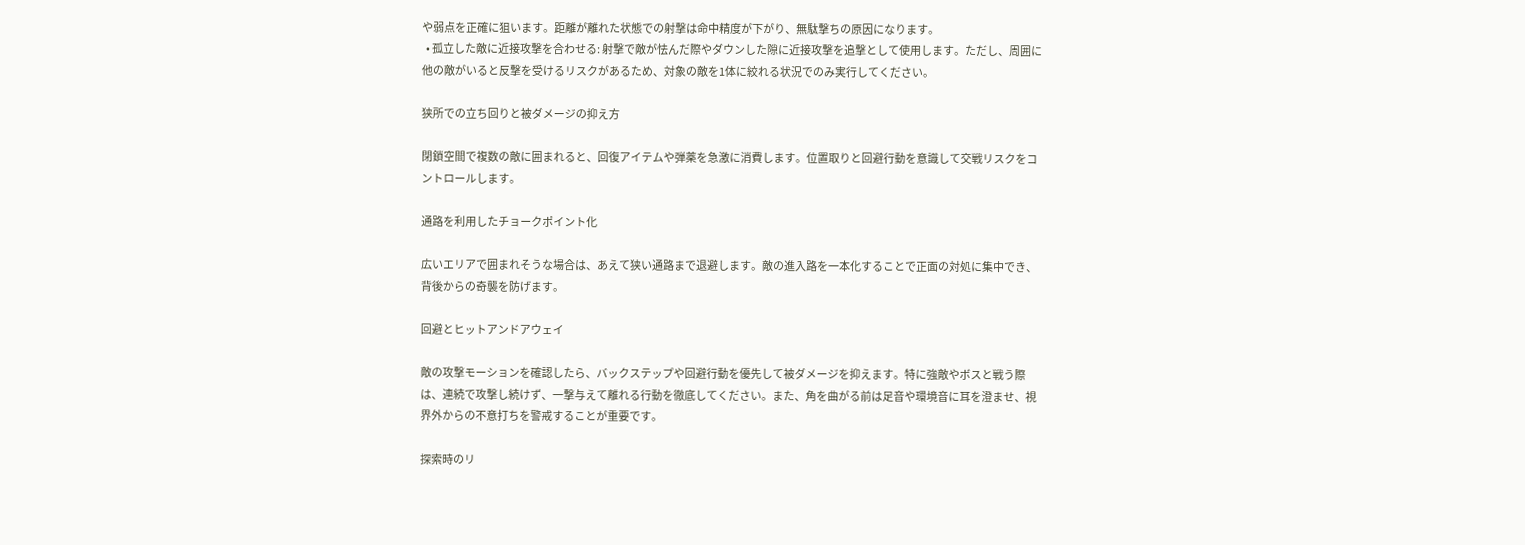や弱点を正確に狙います。距離が離れた状態での射撃は命中精度が下がり、無駄撃ちの原因になります。
  • 孤立した敵に近接攻撃を合わせる: 射撃で敵が怯んだ際やダウンした隙に近接攻撃を追撃として使用します。ただし、周囲に他の敵がいると反撃を受けるリスクがあるため、対象の敵を1体に絞れる状況でのみ実行してください。

狭所での立ち回りと被ダメージの抑え方

閉鎖空間で複数の敵に囲まれると、回復アイテムや弾薬を急激に消費します。位置取りと回避行動を意識して交戦リスクをコントロールします。

通路を利用したチョークポイント化

広いエリアで囲まれそうな場合は、あえて狭い通路まで退避します。敵の進入路を一本化することで正面の対処に集中でき、背後からの奇襲を防げます。

回避とヒットアンドアウェイ

敵の攻撃モーションを確認したら、バックステップや回避行動を優先して被ダメージを抑えます。特に強敵やボスと戦う際は、連続で攻撃し続けず、一撃与えて離れる行動を徹底してください。また、角を曲がる前は足音や環境音に耳を澄ませ、視界外からの不意打ちを警戒することが重要です。

探索時のリ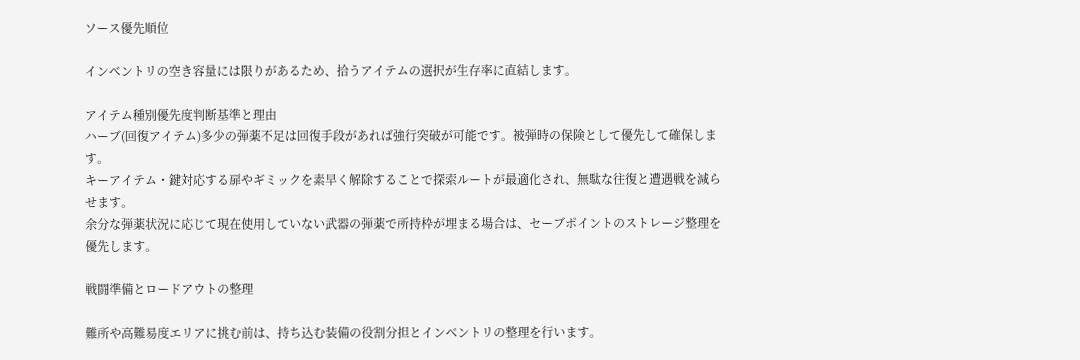ソース優先順位

インベントリの空き容量には限りがあるため、拾うアイテムの選択が生存率に直結します。

アイテム種別優先度判断基準と理由
ハーブ(回復アイテム)多少の弾薬不足は回復手段があれば強行突破が可能です。被弾時の保険として優先して確保します。
キーアイテム・鍵対応する扉やギミックを素早く解除することで探索ルートが最適化され、無駄な往復と遭遇戦を減らせます。
余分な弾薬状況に応じて現在使用していない武器の弾薬で所持枠が埋まる場合は、セーブポイントのストレージ整理を優先します。

戦闘準備とロードアウトの整理

難所や高難易度エリアに挑む前は、持ち込む装備の役割分担とインベントリの整理を行います。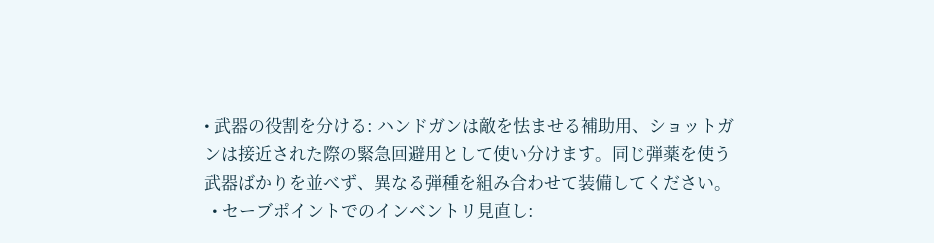• 武器の役割を分ける: ハンドガンは敵を怯ませる補助用、ショットガンは接近された際の緊急回避用として使い分けます。同じ弾薬を使う武器ばかりを並べず、異なる弾種を組み合わせて装備してください。
  • セーブポイントでのインベントリ見直し: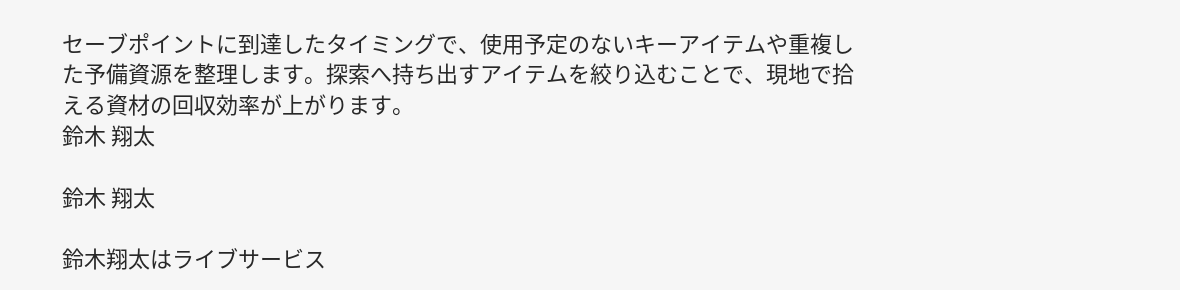セーブポイントに到達したタイミングで、使用予定のないキーアイテムや重複した予備資源を整理します。探索へ持ち出すアイテムを絞り込むことで、現地で拾える資材の回収効率が上がります。
鈴木 翔太

鈴木 翔太

鈴木翔太はライブサービス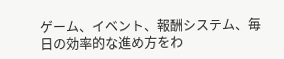ゲーム、イベント、報酬システム、毎日の効率的な進め方をわ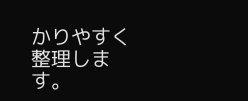かりやすく整理します。